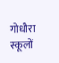गोधौरा स्कूलों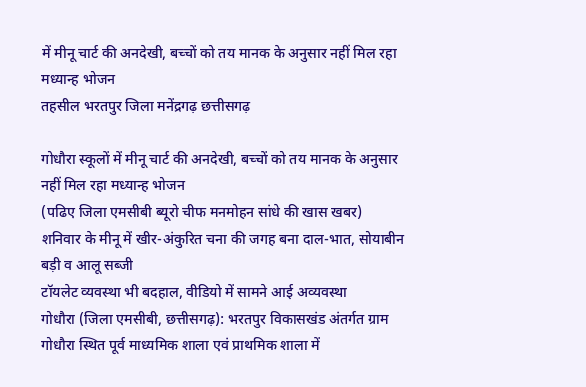में मीनू चार्ट की अनदेखी, बच्चों को तय मानक के अनुसार नहीं मिल रहा मध्यान्ह भोजन
तहसील भरतपुर जिला मनेंद्रगढ़ छत्तीसगढ़

गोधौरा स्कूलों में मीनू चार्ट की अनदेखी, बच्चों को तय मानक के अनुसार नहीं मिल रहा मध्यान्ह भोजन
(पढिए जिला एमसीबी ब्यूरो चीफ मनमोहन सांधे की खास खबर)
शनिवार के मीनू में खीर-अंकुरित चना की जगह बना दाल-भात, सोयाबीन बड़ी व आलू सब्जी
टॉयलेट व्यवस्था भी बदहाल, वीडियो में सामने आई अव्यवस्था
गोधौरा (जिला एमसीबी, छत्तीसगढ़): भरतपुर विकासखंड अंतर्गत ग्राम गोधौरा स्थित पूर्व माध्यमिक शाला एवं प्राथमिक शाला में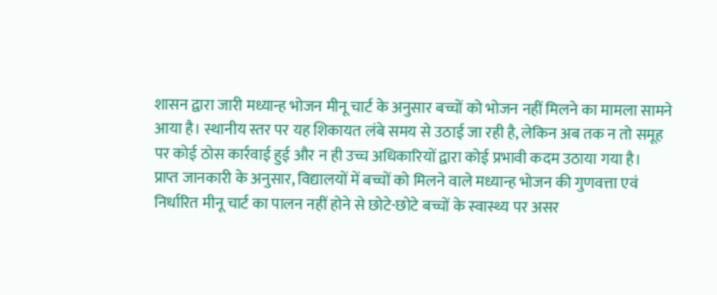शासन द्वारा जारी मध्यान्ह भोजन मीनू चार्ट के अनुसार बच्चों को भोजन नहीं मिलने का मामला सामने आया है। स्थानीय स्तर पर यह शिकायत लंबे समय से उठाई जा रही है, लेकिन अब तक न तो समूह पर कोई ठोस कार्रवाई हुई और न ही उच्च अधिकारियों द्वारा कोई प्रभावी कदम उठाया गया है।
प्राप्त जानकारी के अनुसार, विद्यालयों में बच्चों को मिलने वाले मध्यान्ह भोजन की गुणवत्ता एवं निर्धारित मीनू चार्ट का पालन नहीं होने से छोटे-छोटे बच्चों के स्वास्थ्य पर असर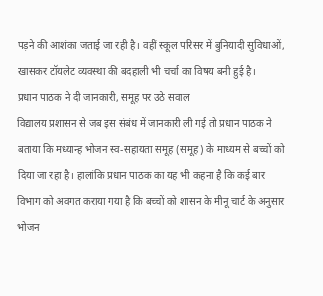पड़ने की आशंका जताई जा रही है। वहीं स्कूल परिसर में बुनियादी सुविधाओं, खासकर टॉयलेट व्यवस्था की बदहाली भी चर्चा का विषय बनी हुई है।
प्रधान पाठक ने दी जानकारी, समूह पर उठे सवाल
विद्यालय प्रशासन से जब इस संबंध में जानकारी ली गई तो प्रधान पाठक ने बताया कि मध्यान्ह भोजन स्व-सहायता समूह (समूह) के माध्यम से बच्चों को दिया जा रहा है। हालांकि प्रधान पाठक का यह भी कहना है कि कई बार विभाग को अवगत कराया गया है कि बच्चों को शासन के मीनू चार्ट के अनुसार भोजन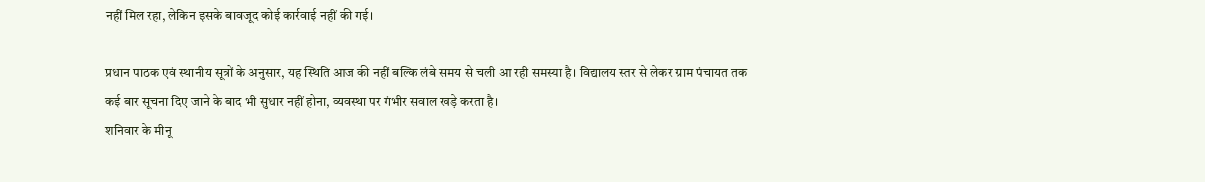नहीं मिल रहा, लेकिन इसके बावजूद कोई कार्रवाई नहीं की गई।

प्रधान पाठक एवं स्थानीय सूत्रों के अनुसार, यह स्थिति आज की नहीं बल्कि लंबे समय से चली आ रही समस्या है। विद्यालय स्तर से लेकर ग्राम पंचायत तक कई बार सूचना दिए जाने के बाद भी सुधार नहीं होना, व्यवस्था पर गंभीर सवाल खड़े करता है।
शनिवार के मीनू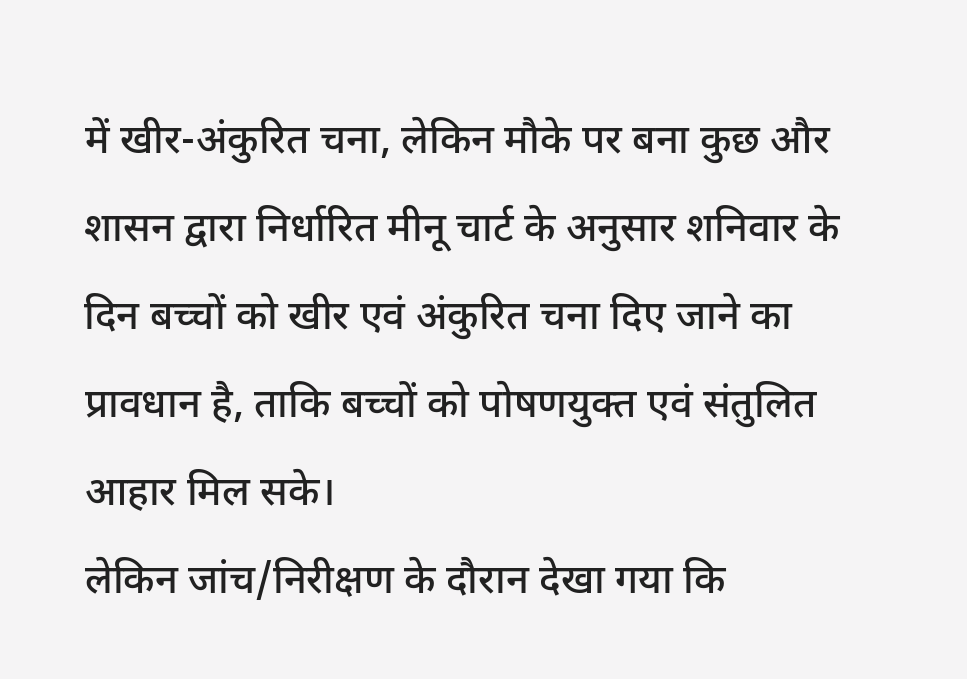में खीर-अंकुरित चना, लेकिन मौके पर बना कुछ और
शासन द्वारा निर्धारित मीनू चार्ट के अनुसार शनिवार के दिन बच्चों को खीर एवं अंकुरित चना दिए जाने का प्रावधान है, ताकि बच्चों को पोषणयुक्त एवं संतुलित आहार मिल सके।
लेकिन जांच/निरीक्षण के दौरान देखा गया कि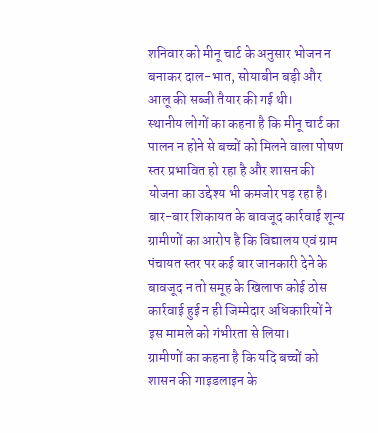शनिवार को मीनू चार्ट के अनुसार भोजन न बनाकर दाल-भात, सोयाबीन बड़ी और आलू की सब्जी तैयार की गई थी।
स्थानीय लोगों का कहना है कि मीनू चार्ट का पालन न होने से बच्चों को मिलने वाला पोषण स्तर प्रभावित हो रहा है और शासन की योजना का उद्देश्य भी कमजोर पड़ रहा है।
बार-बार शिकायत के बावजूद कार्रवाई शून्य
ग्रामीणों का आरोप है कि विद्यालय एवं ग्राम पंचायत स्तर पर कई बार जानकारी देने के बावजूद न तो समूह के खिलाफ कोई ठोस कार्रवाई हुई न ही जिम्मेदार अधिकारियों ने इस मामले को गंभीरता से लिया।
ग्रामीणों का कहना है कि यदि बच्चों को शासन की गाइडलाइन के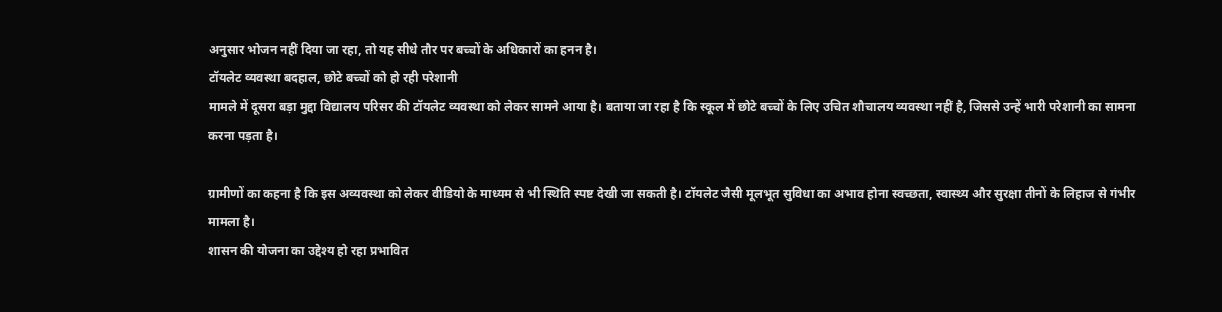अनुसार भोजन नहीं दिया जा रहा, तो यह सीधे तौर पर बच्चों के अधिकारों का हनन है।
टॉयलेट व्यवस्था बदहाल, छोटे बच्चों को हो रही परेशानी
मामले में दूसरा बड़ा मुद्दा विद्यालय परिसर की टॉयलेट व्यवस्था को लेकर सामने आया है। बताया जा रहा है कि स्कूल में छोटे बच्चों के लिए उचित शौचालय व्यवस्था नहीं है, जिससे उन्हें भारी परेशानी का सामना करना पड़ता है।

ग्रामीणों का कहना है कि इस अव्यवस्था को लेकर वीडियो के माध्यम से भी स्थिति स्पष्ट देखी जा सकती है। टॉयलेट जैसी मूलभूत सुविधा का अभाव होना स्वच्छता, स्वास्थ्य और सुरक्षा तीनों के लिहाज से गंभीर मामला है।
शासन की योजना का उद्देश्य हो रहा प्रभावित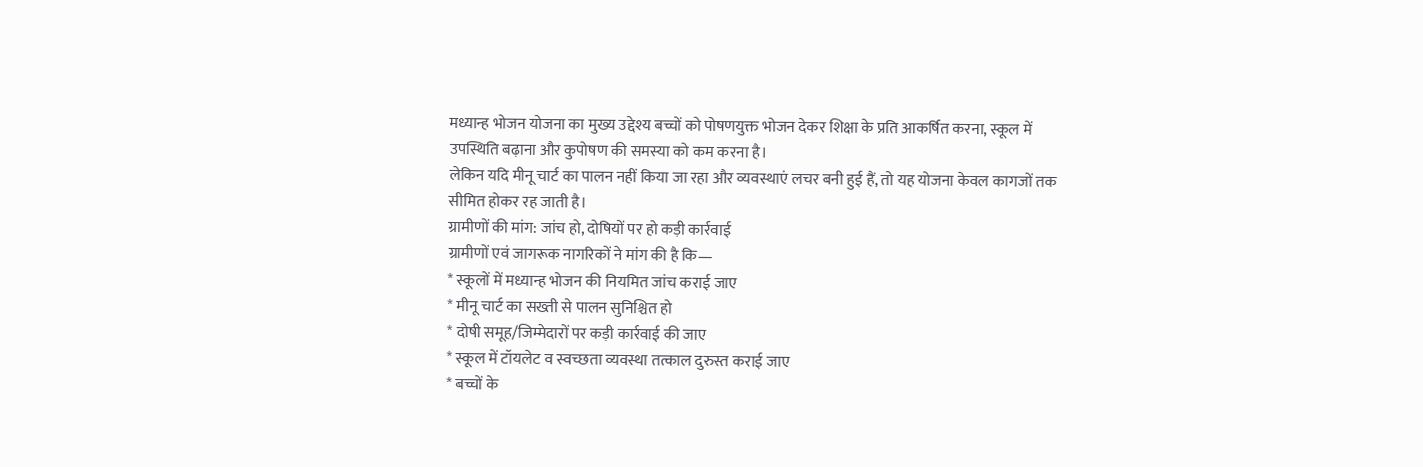मध्यान्ह भोजन योजना का मुख्य उद्देश्य बच्चों को पोषणयुक्त भोजन देकर शिक्षा के प्रति आकर्षित करना, स्कूल में उपस्थिति बढ़ाना और कुपोषण की समस्या को कम करना है।
लेकिन यदि मीनू चार्ट का पालन नहीं किया जा रहा और व्यवस्थाएं लचर बनी हुई हैं, तो यह योजना केवल कागजों तक सीमित होकर रह जाती है।
ग्रामीणों की मांग: जांच हो, दोषियों पर हो कड़ी कार्रवाई
ग्रामीणों एवं जागरूक नागरिकों ने मांग की है कि—
* स्कूलों में मध्यान्ह भोजन की नियमित जांच कराई जाए
* मीनू चार्ट का सख्ती से पालन सुनिश्चित हो
* दोषी समूह/जिम्मेदारों पर कड़ी कार्रवाई की जाए
* स्कूल में टॉयलेट व स्वच्छता व्यवस्था तत्काल दुरुस्त कराई जाए
* बच्चों के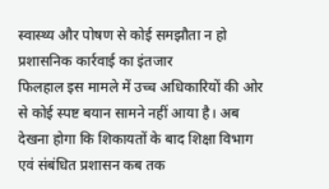स्वास्थ्य और पोषण से कोई समझौता न हो
प्रशासनिक कार्रवाई का इंतजार
फिलहाल इस मामले में उच्च अधिकारियों की ओर से कोई स्पष्ट बयान सामने नहीं आया है। अब देखना होगा कि शिकायतों के बाद शिक्षा विभाग एवं संबंधित प्रशासन कब तक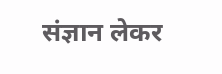संज्ञान लेकर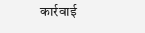कार्रवाई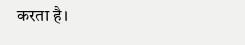करता है।